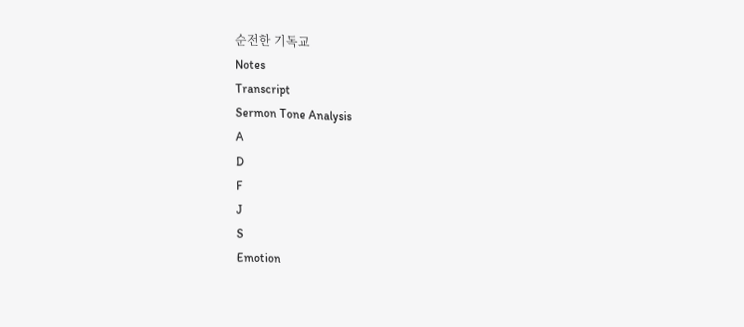순전한 기독교
Notes
Transcript
Sermon Tone Analysis
A
D
F
J
S
Emotion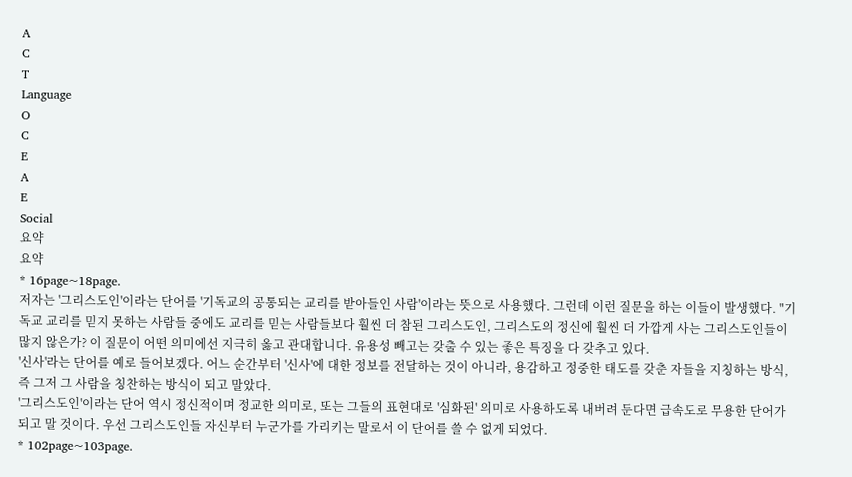A
C
T
Language
O
C
E
A
E
Social
요약
요약
* 16page~18page.
저자는 '그리스도인'이라는 단어를 '기독교의 공통되는 교리를 받아들인 사람'이라는 뜻으로 사용했다. 그런데 이런 질문을 하는 이들이 발생했다. "기독교 교리를 믿지 못하는 사람들 중에도 교리를 믿는 사람들보다 훨씬 더 참된 그리스도인, 그리스도의 정신에 훨씬 더 가깝게 사는 그리스도인들이 많지 않은가? 이 질문이 어떤 의미에선 지극히 옳고 관대합니다. 유용성 빼고는 갖출 수 있는 좋은 특징을 다 갖추고 있다.
'신사'라는 단어를 예로 들어보겠다. 어느 순간부터 '신사'에 대한 정보를 전달하는 것이 아니라, 용감하고 정중한 태도를 갖춘 자들을 지칭하는 방식, 즉 그저 그 사람을 칭찬하는 방식이 되고 말았다.
'그리스도인'이라는 단어 역시 정신적이며 정교한 의미로, 또는 그들의 표현대로 '심화된' 의미로 사용하도록 내버려 둔다면 급속도로 무용한 단어가 되고 말 것이다. 우선 그리스도인들 자신부터 누군가를 가리키는 말로서 이 단어를 쓸 수 없게 되었다.
* 102page~103page.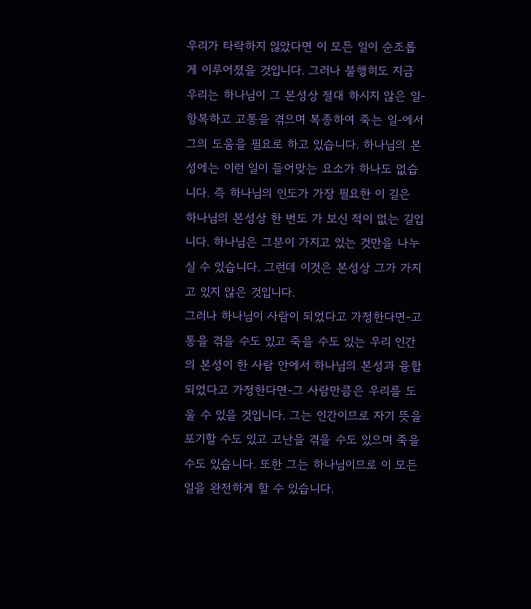우리가 타락하지 읺았다면 이 모든 일이 순조롭게 이루어졌을 것입니다. 그러나 불행히도 지금 우리는 하나님이 그 본성상 절대 하시지 않은 일-항복하고 고통을 겪으며 복종하여 죽는 일-에서 그의 도움을 필요로 하고 있습니다. 하나님의 본성에는 이런 일이 들어맞는 요소가 하나도 없습니다. 즉 하나님의 인도가 가장 필요한 이 길은 하나님의 본성상 한 번도 가 보신 적이 없는 길입니다. 하나님은 그분이 가지고 있는 것만을 나누실 수 있습니다. 그런데 이것은 본성상 그가 가지고 있지 않은 것입니다.
그러나 하나님이 사람이 되었다고 가정한다면-고통을 겪을 수도 있고 죽을 수도 있는 우리 인간의 본성이 한 사람 안에서 하나님의 본성과 융합되었다고 가정한다면-그 사람만큼은 우리를 도울 수 있을 것입니다. 그는 인간이므로 자기 뜻을 포기할 수도 있고 고난을 겪을 수도 있으며 죽을 수도 있습니다. 또한 그는 하나님이므로 이 모든 일을 완전하게 할 수 있습니다.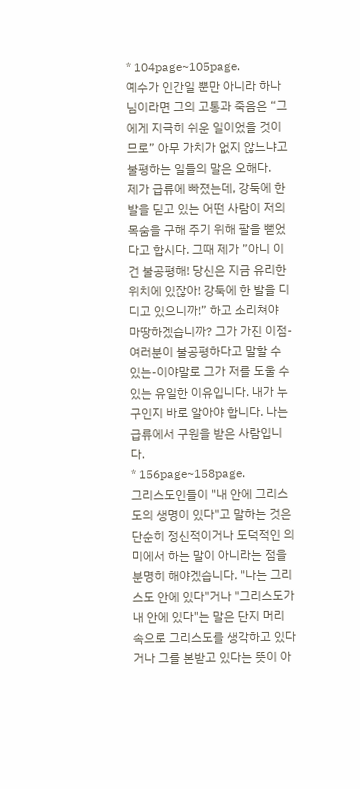* 104page~105page.
예수가 인간일 뿐만 아니라 하나님이라면 그의 고통과 죽음은 “그에게 지극히 쉬운 일이었을 것이므로” 아무 가치가 없지 않느냐고 불평하는 일들의 말은 오해다.
제가 급류에 빠졌는데, 강둑에 한 발을 딛고 있는 어떤 사람이 저의 목숨을 구해 주기 위해 팔을 뻗었다고 합시다. 그때 제가 ”아니 이건 불공평해! 당신은 지금 유리한 위치에 있잖아! 강둑에 한 발을 디디고 있으니까!” 하고 소리쳐야 마땅하겠습니까? 그가 가진 이점-여러분이 불공평하다고 말할 수 있는-이야말로 그가 저를 도울 수 있는 유일한 이유입니다. 내가 누구인지 바로 알아야 합니다. 나는 급류에서 구원을 받은 사람입니다.
* 156page~158page.
그리스도인들이 "내 안에 그리스도의 생명이 있다"고 말하는 것은 단순히 정신적이거나 도덕적인 의미에서 하는 말이 아니라는 점을 분명히 해야겠습니다. "나는 그리스도 안에 있다"거나 "그리스도가 내 안에 있다"는 말은 단지 머리 속으로 그리스도를 생각하고 있다거나 그를 본받고 있다는 뜻이 아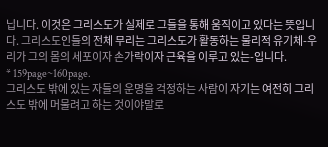닙니다. 이것은 그리스도가 실제로 그들을 통해 움직이고 있다는 뜻입니다. 그리스도인들의 전체 무리는 그리스도가 활동하는 물리적 유기체-우리가 그의 몸의 세포이자 손가락이자 근육을 이루고 있는-입니다.
* 159page~160page.
그리스도 밖에 있는 자들의 운명을 걱정하는 사람이 자기는 여전히 그리스도 밖에 머물려고 하는 것이야말로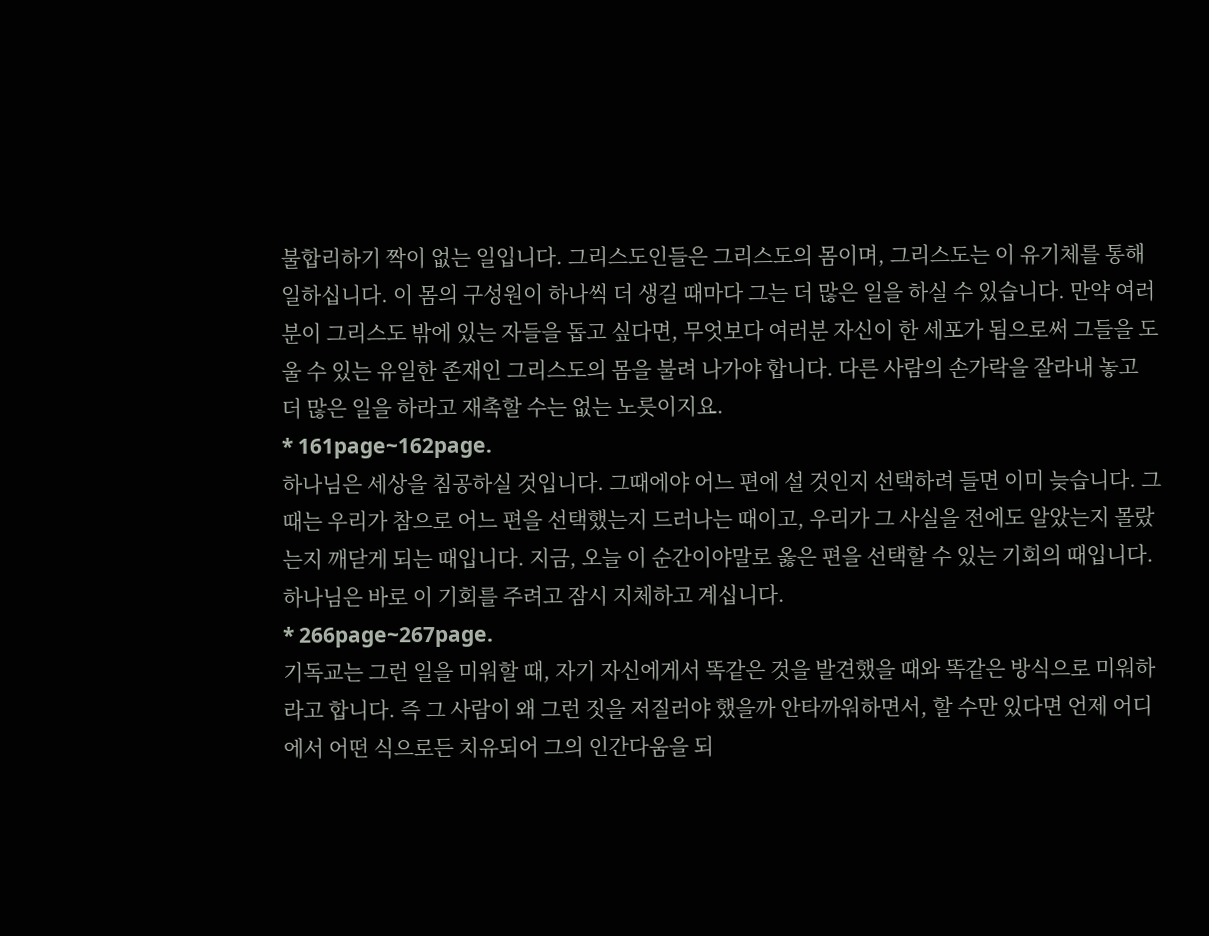불합리하기 짝이 없는 일입니다. 그리스도인들은 그리스도의 몸이며, 그리스도는 이 유기체를 통해 일하십니다. 이 몸의 구성원이 하나씩 더 생길 때마다 그는 더 많은 일을 하실 수 있습니다. 만약 여러분이 그리스도 밖에 있는 자들을 돕고 싶다면, 무엇보다 여러분 자신이 한 세포가 됨으로써 그들을 도울 수 있는 유일한 존재인 그리스도의 몸을 불려 나가야 합니다. 다른 사람의 손가락을 잘라내 놓고 더 많은 일을 하라고 재촉할 수는 없는 노릇이지요.
* 161page~162page.
하나님은 세상을 침공하실 것입니다. 그때에야 어느 편에 설 것인지 선택하려 들면 이미 늦습니다. 그때는 우리가 참으로 어느 편을 선택했는지 드러나는 때이고, 우리가 그 사실을 전에도 알았는지 몰랐는지 깨닫게 되는 때입니다. 지금, 오늘 이 순간이야말로 옳은 편을 선택할 수 있는 기회의 때입니다. 하나님은 바로 이 기회를 주려고 잠시 지체하고 계십니다.
* 266page~267page.
기독교는 그런 일을 미워할 때, 자기 자신에게서 똑같은 것을 발견했을 때와 똑같은 방식으로 미워하라고 합니다. 즉 그 사람이 왜 그런 짓을 저질러야 했을까 안타까워하면서, 할 수만 있다면 언제 어디에서 어떤 식으로든 치유되어 그의 인간다움을 되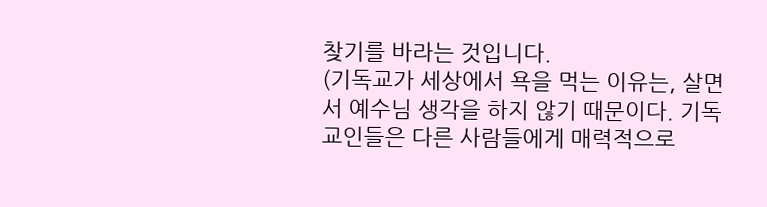찾기를 바라는 것입니다.
(기독교가 세상에서 욕을 먹는 이유는, 살면서 예수님 생각을 하지 않기 때문이다. 기독교인들은 다른 사람들에게 매력적으로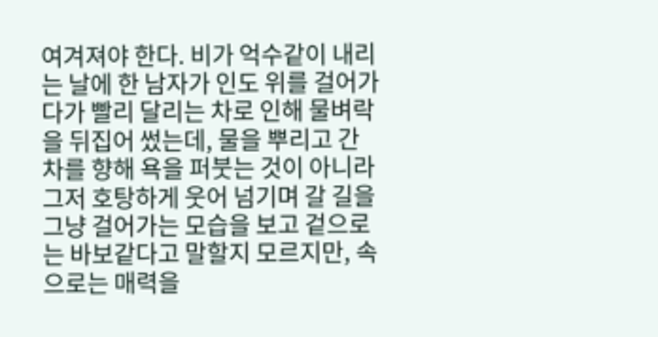여겨져야 한다. 비가 억수같이 내리는 날에 한 남자가 인도 위를 걸어가다가 빨리 달리는 차로 인해 물벼락을 뒤집어 썼는데, 물을 뿌리고 간 차를 향해 욕을 퍼붓는 것이 아니라 그저 호탕하게 웃어 넘기며 갈 길을 그냥 걸어가는 모습을 보고 겉으로는 바보같다고 말할지 모르지만, 속으로는 매력을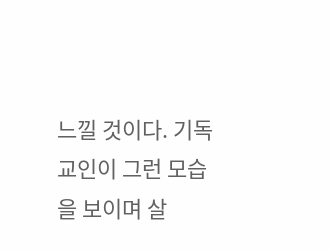느낄 것이다. 기독교인이 그런 모습을 보이며 살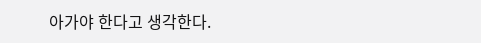아가야 한다고 생각한다.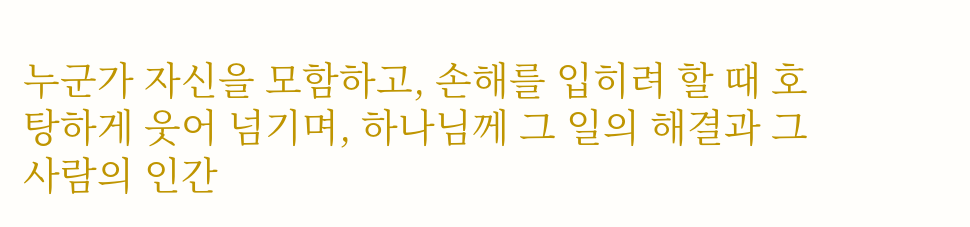누군가 자신을 모함하고, 손해를 입히려 할 때 호탕하게 웃어 넘기며, 하나님께 그 일의 해결과 그 사람의 인간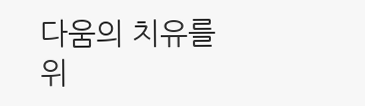다움의 치유를 위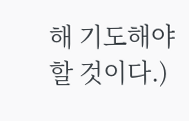해 기도해야 할 것이다.)